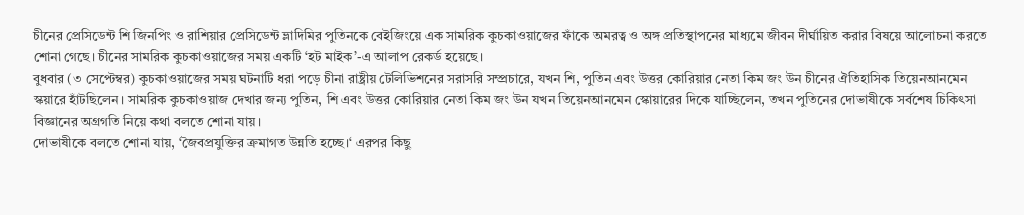চীনের প্রেসিডেন্ট শি জিনপিং ও রাশিয়ার প্রেসিডেন্ট ভ্লাদিমির পুতিনকে বেইজিংয়ে এক সামরিক কুচকাওয়াজের ফাঁকে অমরত্ব ও অঙ্গ প্রতিস্থাপনের মাধ্যমে জীবন দীর্ঘায়িত করার বিষয়ে আলোচনা করতে শোনা গেছে। চীনের সামরিক কুচকাওয়াজের সময় একটি ‘হট মাইক’-এ আলাপ রেকর্ড হয়েছে।
বুধবার (৩ সেপ্টেম্বর) কুচকাওয়াজের সময় ঘটনাটি ধরা পড়ে চীনা রাষ্ট্রীয় টেলিভিশনের সরাসরি সম্প্রচারে, যখন শি, পুতিন এবং উত্তর কোরিয়ার নেতা কিম জং উন চীনের ঐতিহাসিক তিয়েনআনমেন স্কয়ারে হাঁটছিলেন। সামরিক কুচকাওয়াজ দেখার জন্য পুতিন, শি এবং উত্তর কোরিয়ার নেতা কিম জং উন যখন তিয়েনআনমেন স্কোয়ারের দিকে যাচ্ছিলেন, তখন পুতিনের দোভাষীকে সর্বশেষ চিকিৎসা বিজ্ঞানের অগ্রগতি নিয়ে কথা বলতে শোনা যায়।
দোভাষীকে বলতে শোনা যায়, ‘জৈবপ্রযুক্তির ক্রমাগত উন্নতি হচ্ছে।‘ এরপর কিছু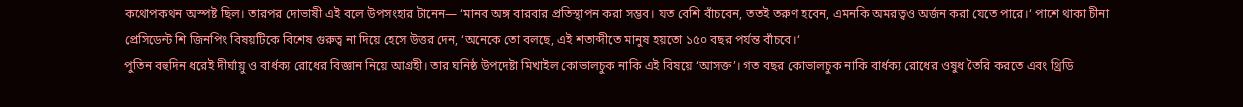কথোপকথন অস্পষ্ট ছিল। তারপর দোভাষী এই বলে উপসংহার টানেন— ‘মানব অঙ্গ বারবার প্রতিস্থাপন করা সম্ভব। যত বেশি বাঁচবেন, ততই তরুণ হবেন, এমনকি অমরত্বও অর্জন করা যেতে পারে।‘ পাশে থাকা চীনা প্রেসিডেন্ট শি জিনপিং বিষয়টিকে বিশেষ গুরুত্ব না দিয়ে হেসে উত্তর দেন, ‘অনেকে তো বলছে, এই শতাব্দীতে মানুষ হয়তো ১৫০ বছর পর্যন্ত বাঁচবে।‘
পুতিন বহুদিন ধরেই দীর্ঘায়ু ও বার্ধক্য রোধের বিজ্ঞান নিয়ে আগ্রহী। তার ঘনিষ্ঠ উপদেষ্টা মিখাইল কোভালচুক নাকি এই বিষয়ে ‘আসক্ত’। গত বছর কোভালচুক নাকি বার্ধক্য রোধের ওষুধ তৈরি করতে এবং থ্রিডি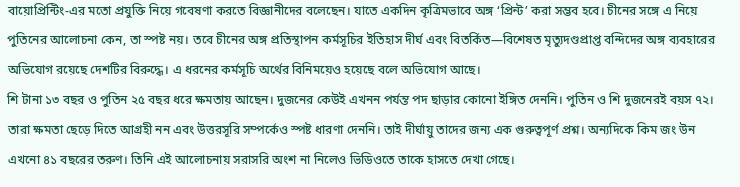বায়োপ্রিন্টিং-এর মতো প্রযুক্তি নিয়ে গবেষণা করতে বিজ্ঞানীদের বলেছেন। যাতে একদিন কৃত্রিমভাবে অঙ্গ ‘প্রিন্ট’ করা সম্ভব হবে। চীনের সঙ্গে এ নিয়ে পুতিনের আলোচনা কেন, তা স্পষ্ট নয়। তবে চীনের অঙ্গ প্রতিস্থাপন কর্মসূচির ইতিহাস দীর্ঘ এবং বিতর্কিত—বিশেষত মৃত্যুদণ্ডপ্রাপ্ত বন্দিদের অঙ্গ ব্যবহারের অভিযোগ রয়েছে দেশটির বিরুদ্ধে। এ ধরনের কর্মসূচি অর্থের বিনিময়েও হয়েছে বলে অভিযোগ আছে।
শি টানা ১৩ বছর ও পুতিন ২৫ বছর ধরে ক্ষমতায় আছেন। দুজনের কেউই এখনন পর্যন্ত পদ ছাড়ার কোনো ইঙ্গিত দেননি। পুতিন ও শি দুজনেরই বয়স ৭২। তারা ক্ষমতা ছেড়ে দিতে আগ্রহী নন এবং উত্তরসূরি সম্পর্কেও স্পষ্ট ধারণা দেননি। তাই দীর্ঘায়ু তাদের জন্য এক গুরুত্বপূর্ণ প্রশ্ন। অন্যদিকে কিম জং উন এখনো ৪১ বছরের তরুণ। তিনি এই আলোচনায় সরাসরি অংশ না নিলেও ভিডিওতে তাকে হাসতে দেখা গেছে।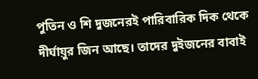পুতিন ও শি দুজনেরই পারিবারিক দিক থেকে দীর্ঘায়ুর জিন আছে। তাদের দুইজনের বাবাই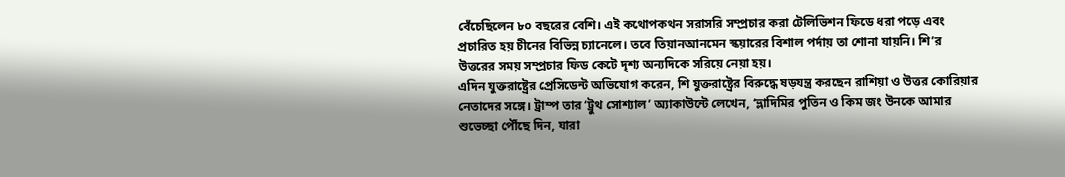বেঁচেছিলেন ৮০ বছরের বেশি। এই কথোপকথন সরাসরি সম্প্রচার করা টেলিভিশন ফিডে ধরা পড়ে এবং প্রচারিত হয় চীনের বিভিন্ন চ্যানেলে। তবে তিয়ানআনমেন স্কয়ারের বিশাল পর্দায় তা শোনা যায়নি। শি’র উত্তরের সময় সম্প্রচার ফিড কেটে দৃশ্য অন্যদিকে সরিয়ে নেয়া হয়।
এদিন যুক্তরাষ্ট্রের প্রেসিডেন্ট অভিযোগ করেন, শি যুক্তরাষ্ট্রের বিরুদ্ধে ষড়যন্ত্র করছেন রাশিয়া ও উত্তর কোরিয়ার নেতাদের সঙ্গে। ট্রাম্প তার ‘ট্রুথ সোশ্যাল’ অ্যাকাউন্টে লেখেন, ‘ভ্লাদিমির পুতিন ও কিম জং উনকে আমার শুভেচ্ছা পৌঁছে দিন, যারা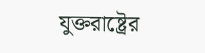যুক্তরাষ্ট্রের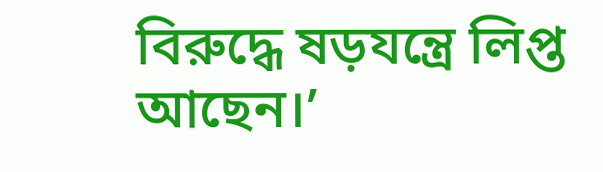বিরুদ্ধে ষড়যন্ত্রে লিপ্ত আছেন।’